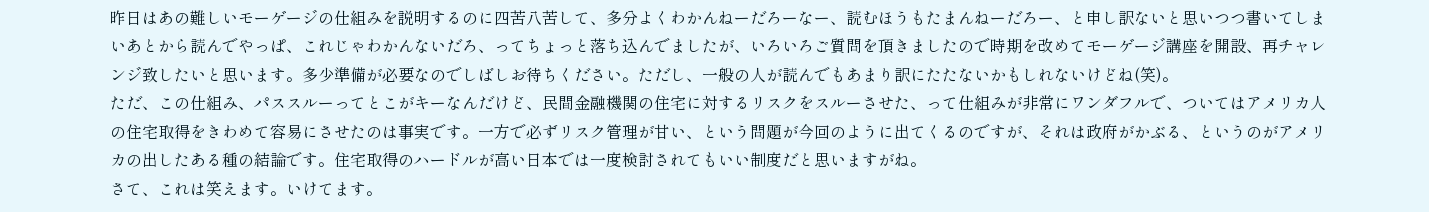昨日はあの難しいモーゲージの仕組みを説明するのに四苦八苦して、多分よくわかんねーだろーなー、読むほうもたまんねーだろー、と申し訳ないと思いつつ書いてしまいあとから読んでやっぱ、これじゃわかんないだろ、ってちょっと落ち込んでましたが、いろいろご質問を頂きましたので時期を改めてモーゲージ講座を開設、再チャレンジ致したいと思います。多少準備が必要なのでしばしお待ちください。ただし、一般の人が読んでもあまり訳にたたないかもしれないけどね(笑)。
ただ、この仕組み、パススルーってとこがキーなんだけど、民間金融機関の住宅に対するリスクをスルーさせた、って仕組みが非常にワンダフルで、ついてはアメリカ人の住宅取得をきわめて容易にさせたのは事実です。一方で必ずリスク管理が甘い、という問題が今回のように出てくるのですが、それは政府がかぶる、というのがアメリカの出したある種の結論です。住宅取得のハードルが高い日本では一度検討されてもいい制度だと思いますがね。
さて、これは笑えます。いけてます。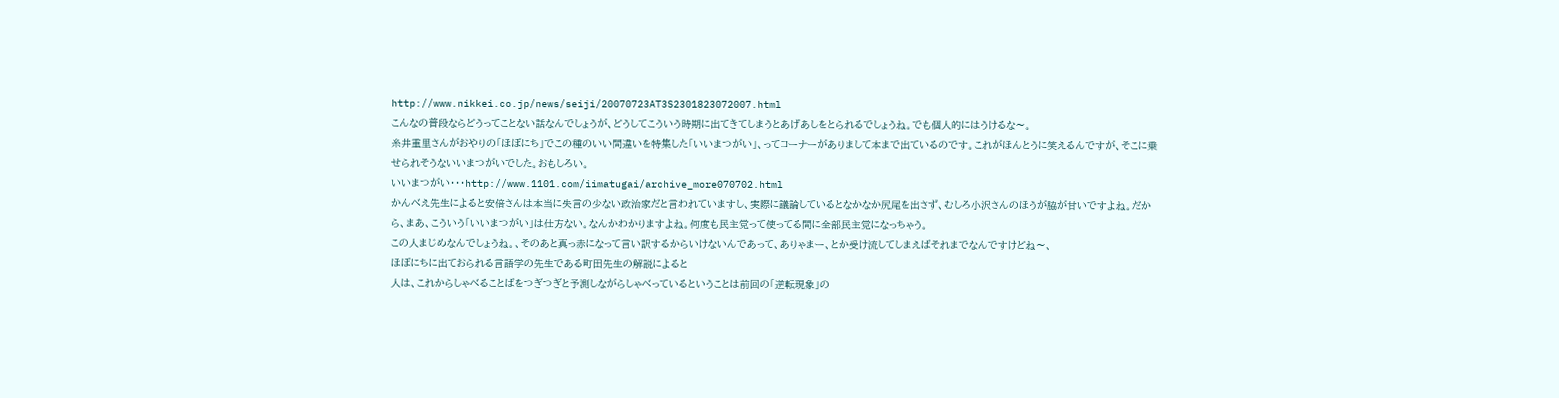http://www.nikkei.co.jp/news/seiji/20070723AT3S2301823072007.html
こんなの普段ならどうってことない話なんでしょうが、どうしてこういう時期に出てきてしまうとあげあしをとられるでしょうね。でも個人的にはうけるな〜。
糸井重里さんがおやりの「ほぼにち」でこの種のいい間違いを特集した「いいまつがい」、ってコーナーがありまして本まで出ているのです。これがほんとうに笑えるんですが、そこに乗せられそうないいまつがいでした。おもしろい。
いいまつがい・・・http://www.1101.com/iimatugai/archive_more070702.html
かんべえ先生によると安倍さんは本当に失言の少ない政治家だと言われていますし、実際に議論しているとなかなか尻尾を出さず、むしろ小沢さんのほうが脇が甘いですよね。だから、まあ、こういう「いいまつがい」は仕方ない。なんかわかりますよね。何度も民主党って使ってる間に全部民主党になっちゃう。
この人まじめなんでしょうね。、そのあと真っ赤になって言い訳するからいけないんであって、ありゃまー、とか受け流してしまえばそれまでなんですけどね〜、
ほぼにちに出ておられる言語学の先生である町田先生の解説によると
人は、これからしゃべることばをつぎつぎと予測しながらしゃべっているということは前回の「逆転現象」の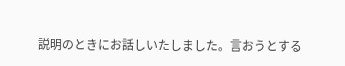説明のときにお話しいたしました。言おうとする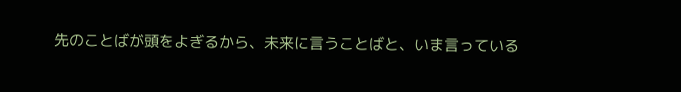先のことばが頭をよぎるから、未来に言うことばと、いま言っている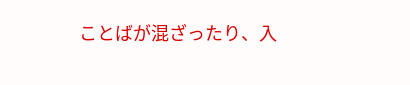ことばが混ざったり、入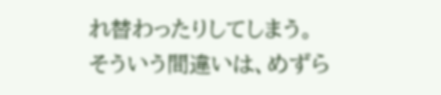れ替わったりしてしまう。そういう間違いは、めずら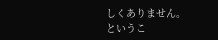しくありません。
というこ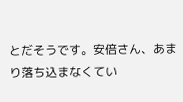とだそうです。安倍さん、あまり落ち込まなくてい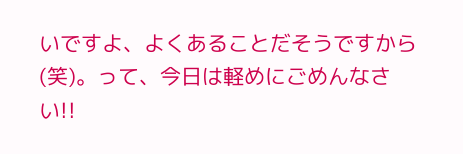いですよ、よくあることだそうですから(笑)。って、今日は軽めにごめんなさい!!